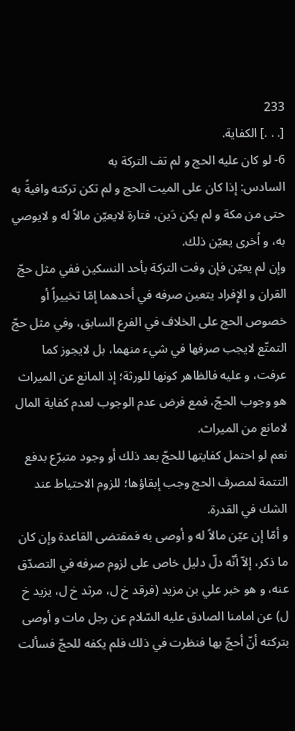233
[. . .] الكفاية.
6- لو كان عليه الحج و لم تف التركة به
السادس: إذا كان على الميت الحج و لم تكن تركته وافيةً به حتى من مكة و لم يكن دَين، فتارة لايعيّن مالاً له و لايوصي به، و اُخرى يعيّن ذلك.
وإن لم يعيّن فإن وفت التركة بأحد النسكين ففي مثل حجّ القران و الإِفراد يتعين صرفه في أحدهما إمّا تخييراً أو خصوص الحج على الخلاف في الفرع السابق، وفي مثل حجّ التمتّع لايجب صرفها في شيء منهما، بل لايجوز كما عرفت، و عليه فالظاهر كونها للورثة؛ إذ المانع عن الميراث هو وجوب الحجّ، فمع فرض عدم الوجوب لعدم كفاية المال لامانع من الميراث.
نعم لو احتمل كفايتها للحجّ بعد ذلك أو وجود متبرّع بدفع التتمة لمصرف الحج وجب إبقاؤها؛ للزوم الاحتياط عند الشك في القدرة.
و أمّا إن عيّن مالاً له و أوصى به فمقتضى القاعدة وإن كان ما ذكر، إلاّ أنّه دلّ دليل خاص على لزوم صرفه في التصدّق عنه، و هو خبر علي بن مزيد (فرقد خ ل، مرثد خ ل، يزيد خ ل) عن امامنا الصادق عليه السّلام عن رجل مات و أوصى بتركته أنّ أحجّ بها فنظرت في ذلك فلم يكفه للحجّ فسألت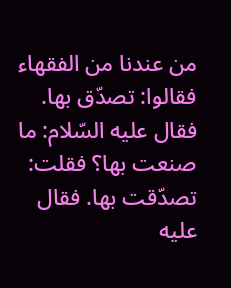من عندنا من الفقهاء فقالوا: تصدّق بها. فقال عليه السّلام: ما صنعت بها؟ فقلت: تصدّقت بها. فقال عليه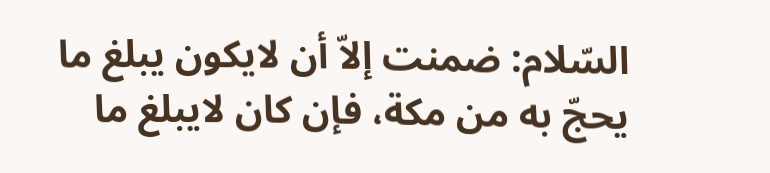السّلام: ضمنت إلاّ أن لايكون يبلغ ما يحجّ به من مكة، فإن كان لايبلغ ما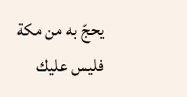يحجّ به من مكة فليس عليك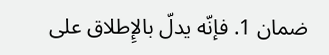ضمان 1. فإنّه يدلّ بالإِطلاق على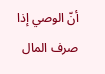أنّ الوصي إذا صرف المال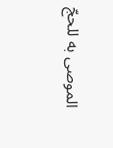الموصى به للحجّ